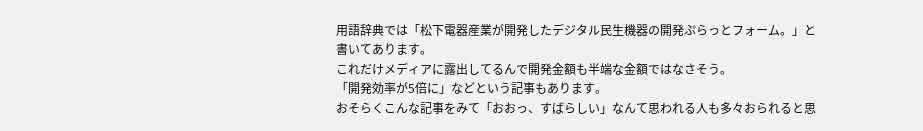用語辞典では「松下電器産業が開発したデジタル民生機器の開発ぷらっとフォーム。」と書いてあります。
これだけメディアに露出してるんで開発金額も半端な金額ではなさそう。
「開発効率が5倍に」などという記事もあります。
おそらくこんな記事をみて「おおっ、すばらしい」なんて思われる人も多々おられると思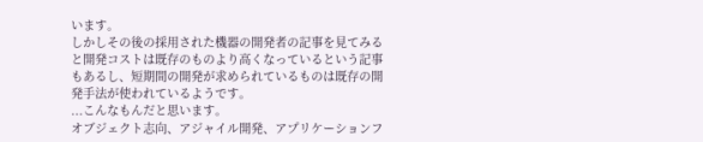います。
しかしその後の採用された機器の開発者の記事を見てみると開発コストは既存のものより高くなっているという記事もあるし、短期間の開発が求められているものは既存の開発手法が使われているようです。
...こんなもんだと思います。
オブジェクト志向、アジャイル開発、アプリケーションフ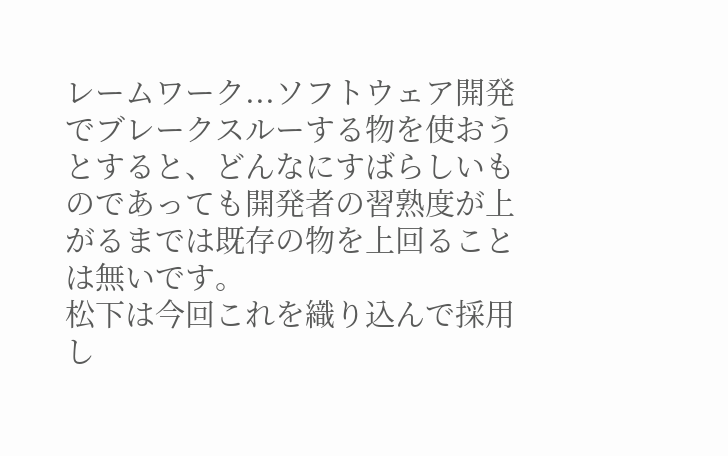レームワーク...ソフトウェア開発でブレークスルーする物を使おうとすると、どんなにすばらしいものであっても開発者の習熟度が上がるまでは既存の物を上回ることは無いです。
松下は今回これを織り込んで採用し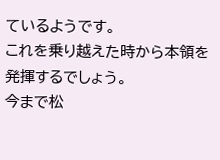ているようです。
これを乗り越えた時から本領を発揮するでしょう。
今まで松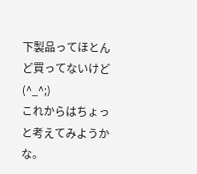下製品ってほとんど買ってないけど(^_^;)
これからはちょっと考えてみようかな。